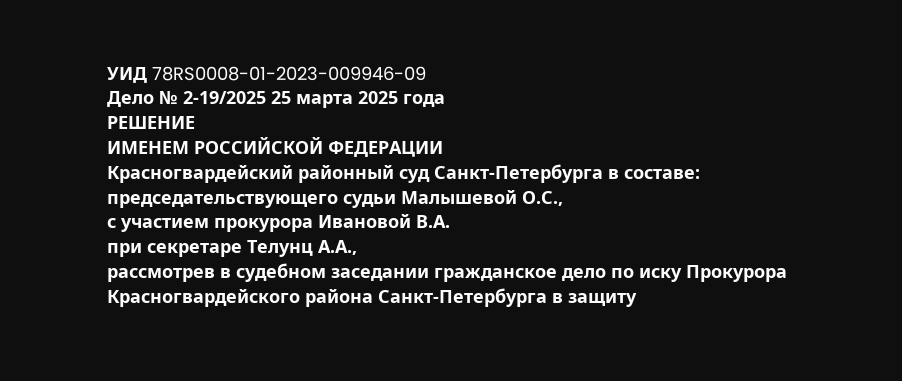УИД 78RS0008-01-2023-009946-09
Дело № 2-19/2025 25 марта 2025 года
РЕШЕНИЕ
ИМЕНЕМ РОССИЙСКОЙ ФЕДЕРАЦИИ
Красногвардейский районный суд Санкт-Петербурга в составе:
председательствующего судьи Малышевой О.С.,
с участием прокурора Ивановой В.А.
при секретаре Телунц А.А.,
рассмотрев в судебном заседании гражданское дело по иску Прокурора Красногвардейского района Санкт-Петербурга в защиту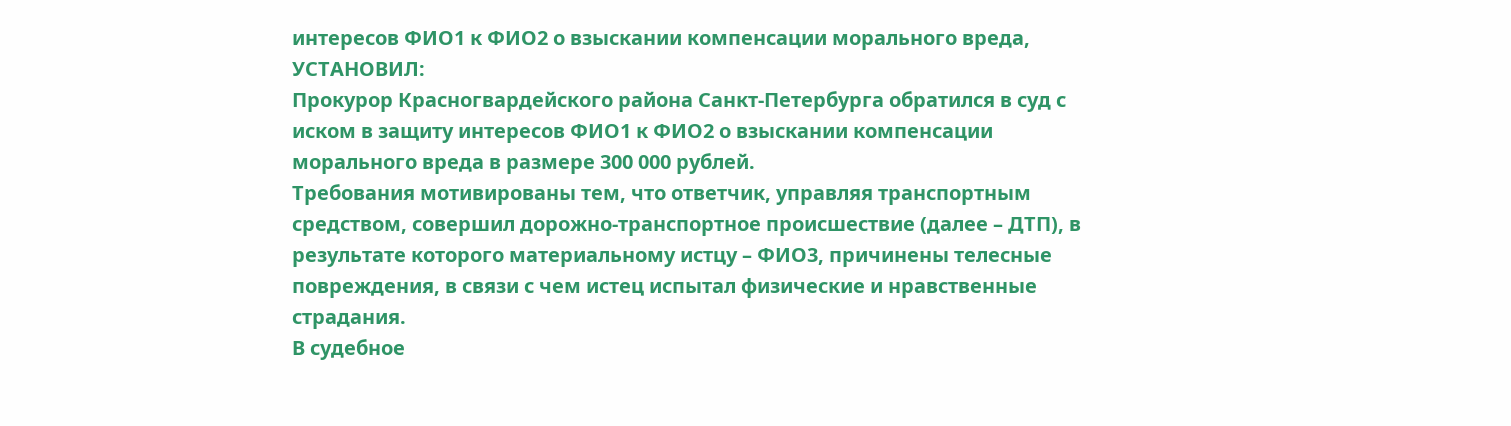интересов ФИО1 к ФИО2 о взыскании компенсации морального вреда,
УСТАНОВИЛ:
Прокурор Красногвардейского района Санкт-Петербурга обратился в суд с иском в защиту интересов ФИО1 к ФИО2 о взыскании компенсации морального вреда в размере 300 000 рублей.
Требования мотивированы тем, что ответчик, управляя транспортным средством, совершил дорожно-транспортное происшествие (далее – ДТП), в результате которого материальному истцу – ФИО3, причинены телесные повреждения, в связи с чем истец испытал физические и нравственные страдания.
В судебное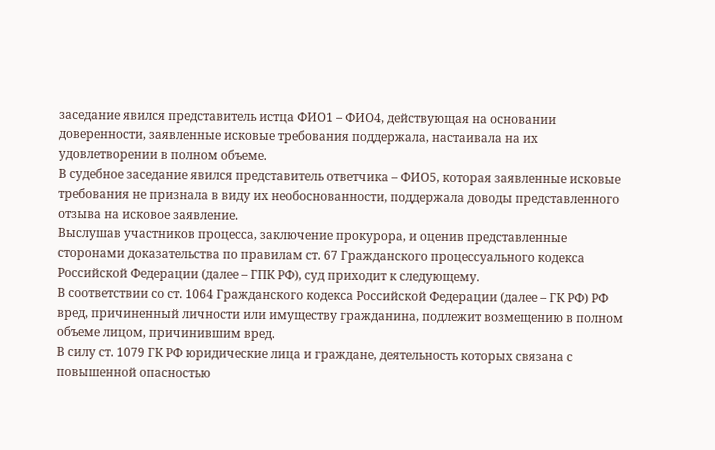заседание явился представитель истца ФИО1 – ФИО4, действующая на основании доверенности, заявленные исковые требования поддержала, настаивала на их удовлетворении в полном объеме.
В судебное заседание явился представитель ответчика – ФИО5, которая заявленные исковые требования не признала в виду их необоснованности, поддержала доводы представленного отзыва на исковое заявление.
Выслушав участников процесса, заключение прокурора, и оценив представленные сторонами доказательства по правилам ст. 67 Гражданского процессуального кодекса Российской Федерации (далее – ГПК РФ), суд приходит к следующему.
В соответствии со ст. 1064 Гражданского кодекса Российской Федерации (далее – ГК РФ) РФ вред, причиненный личности или имуществу гражданина, подлежит возмещению в полном объеме лицом, причинившим вред.
В силу ст. 1079 ГК РФ юридические лица и граждане, деятельность которых связана с повышенной опасностью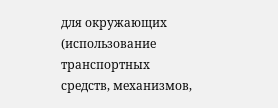для окружающих (использование транспортных средств, механизмов,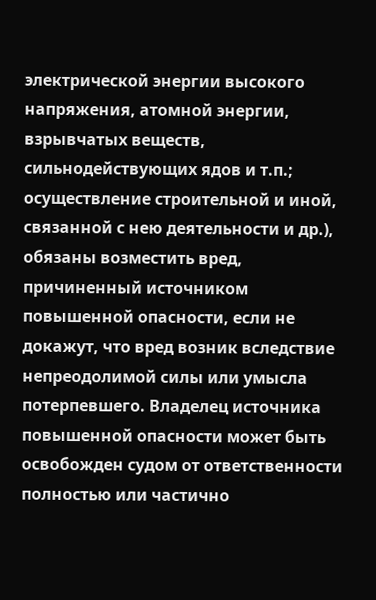электрической энергии высокого напряжения, атомной энергии, взрывчатых веществ, сильнодействующих ядов и т.п.; осуществление строительной и иной, связанной с нею деятельности и др.), обязаны возместить вред, причиненный источником повышенной опасности, если не докажут, что вред возник вследствие непреодолимой силы или умысла потерпевшего. Владелец источника повышенной опасности может быть освобожден судом от ответственности полностью или частично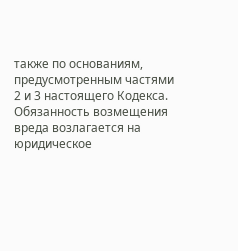также по основаниям, предусмотренным частями 2 и 3 настоящего Кодекса.
Обязанность возмещения вреда возлагается на юридическое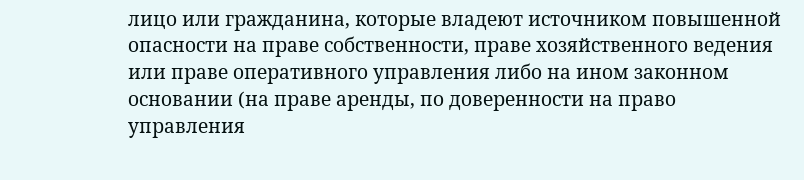лицо или гражданина, которые владеют источником повышенной опасности на праве собственности, праве хозяйственного ведения или праве оперативного управления либо на ином законном основании (на праве аренды, по доверенности на право управления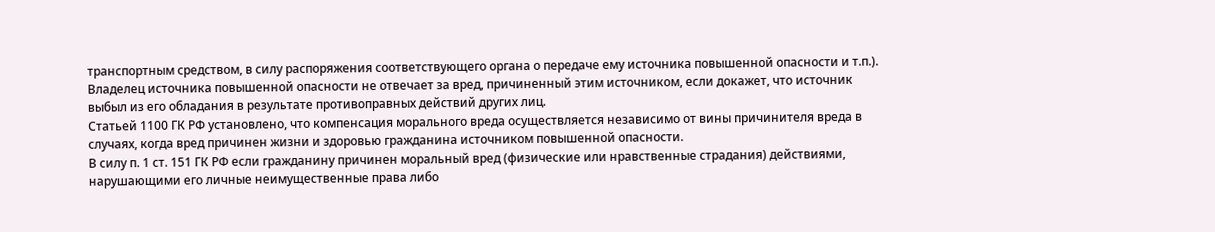транспортным средством, в силу распоряжения соответствующего органа о передаче ему источника повышенной опасности и т.п.).
Владелец источника повышенной опасности не отвечает за вред, причиненный этим источником, если докажет, что источник выбыл из его обладания в результате противоправных действий других лиц.
Статьей 1100 ГК РФ установлено, что компенсация морального вреда осуществляется независимо от вины причинителя вреда в случаях, когда вред причинен жизни и здоровью гражданина источником повышенной опасности.
В силу п. 1 ст. 151 ГК РФ если гражданину причинен моральный вред (физические или нравственные страдания) действиями, нарушающими его личные неимущественные права либо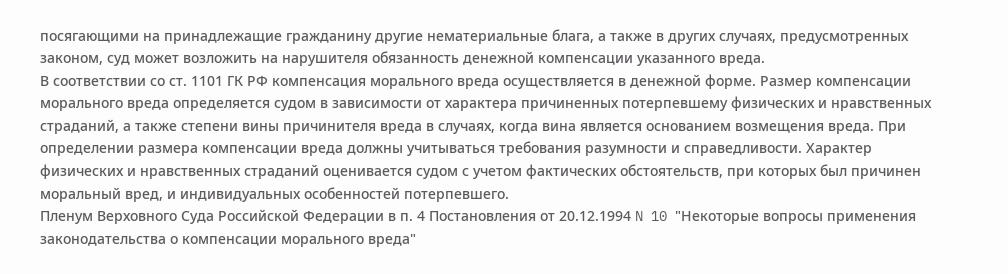посягающими на принадлежащие гражданину другие нематериальные блага, а также в других случаях, предусмотренных законом, суд может возложить на нарушителя обязанность денежной компенсации указанного вреда.
В соответствии со ст. 1101 ГК РФ компенсация морального вреда осуществляется в денежной форме. Размер компенсации морального вреда определяется судом в зависимости от характера причиненных потерпевшему физических и нравственных страданий, а также степени вины причинителя вреда в случаях, когда вина является основанием возмещения вреда. При определении размера компенсации вреда должны учитываться требования разумности и справедливости. Характер физических и нравственных страданий оценивается судом с учетом фактических обстоятельств, при которых был причинен моральный вред, и индивидуальных особенностей потерпевшего.
Пленум Верховного Суда Российской Федерации в п. 4 Постановления от 20.12.1994 N 10 "Некоторые вопросы применения законодательства о компенсации морального вреда"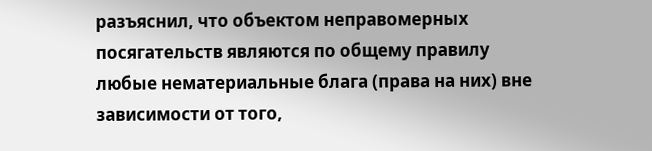разъяснил, что объектом неправомерных посягательств являются по общему правилу любые нематериальные блага (права на них) вне зависимости от того,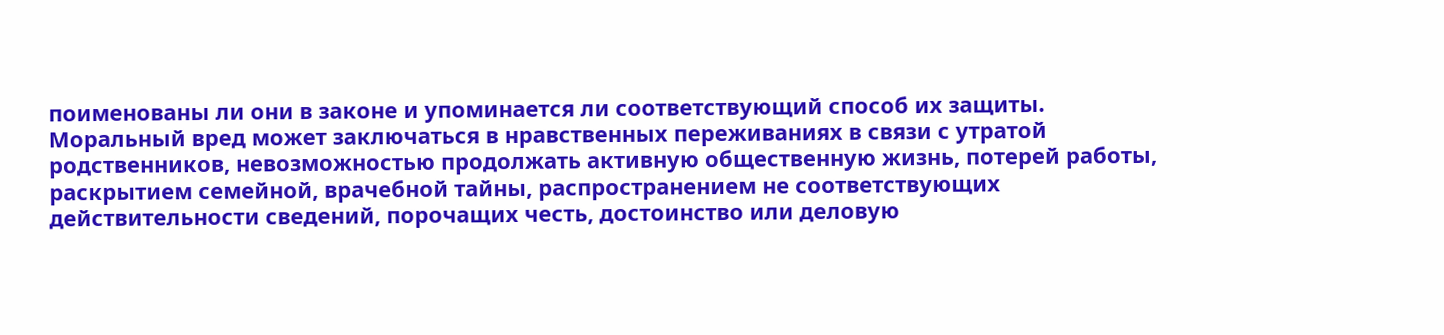поименованы ли они в законе и упоминается ли соответствующий способ их защиты.
Моральный вред может заключаться в нравственных переживаниях в связи с утратой родственников, невозможностью продолжать активную общественную жизнь, потерей работы, раскрытием семейной, врачебной тайны, распространением не соответствующих действительности сведений, порочащих честь, достоинство или деловую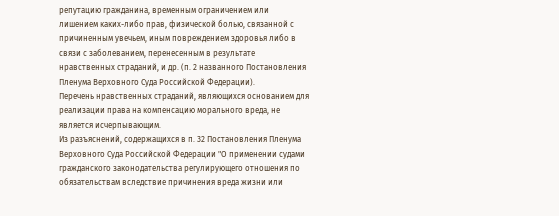репутацию гражданина, временным ограничением или лишением каких-либо прав, физической болью, связанной с причиненным увечьем, иным повреждением здоровья либо в связи с заболеванием, перенесенным в результате нравственных страданий, и др. (п. 2 названного Постановления Пленума Верховного Суда Российской Федерации).
Перечень нравственных страданий, являющихся основанием для реализации права на компенсацию морального вреда, не является исчерпывающим.
Из разъяснений, содержащихся в п. 32 Постановления Пленума Верховного Суда Российской Федерации "О применении судами гражданского законодательства регулирующего отношения по обязательствам вследствие причинения вреда жизни или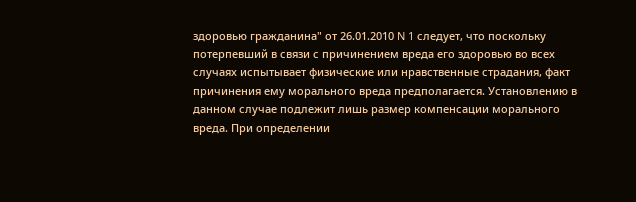здоровью гражданина" от 26.01.2010 N 1 следует, что поскольку потерпевший в связи с причинением вреда его здоровью во всех случаях испытывает физические или нравственные страдания, факт причинения ему морального вреда предполагается. Установлению в данном случае подлежит лишь размер компенсации морального вреда. При определении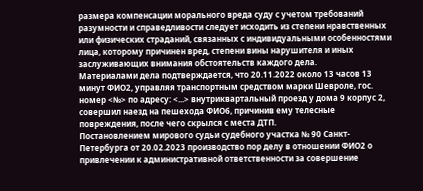размера компенсации морального вреда суду с учетом требований разумности и справедливости следует исходить из степени нравственных или физических страданий, связанных с индивидуальными особенностями лица, которому причинен вред, степени вины нарушителя и иных заслуживающих внимания обстоятельств каждого дела.
Материалами дела подтверждается, что 20.11.2022 около 13 часов 13 минут ФИО2, управляя транспортным средством марки Шевроле, гос. номер <№> по адресу: <...> внутриквартальный проезд у дома 9 корпус 2, совершил наезд на пешехода ФИО6, причинив ему телесные повреждения, после чего скрылся с места ДТП.
Постановлением мирового судьи судебного участка № 90 Санкт-Петербурга от 20.02.2023 производство пор делу в отношении ФИО2 о привлечении к административной ответственности за совершение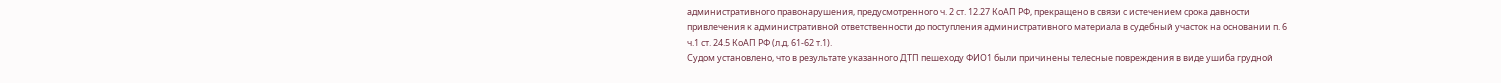административного правонарушения, предусмотренного ч. 2 ст. 12.27 КоАП РФ, прекращено в связи с истечением срока давности привлечения к административной ответственности до поступления административного материала в судебный участок на основании п. 6 ч.1 ст. 24.5 КоАП РФ (л.д. 61-62 т.1).
Судом установлено, что в результате указанного ДТП пешеходу ФИО1 были причинены телесные повреждения в виде ушиба грудной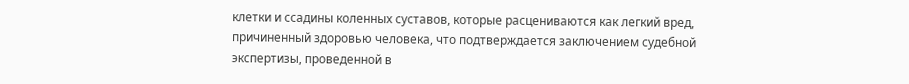клетки и ссадины коленных суставов, которые расцениваются как легкий вред, причиненный здоровью человека, что подтверждается заключением судебной экспертизы, проведенной в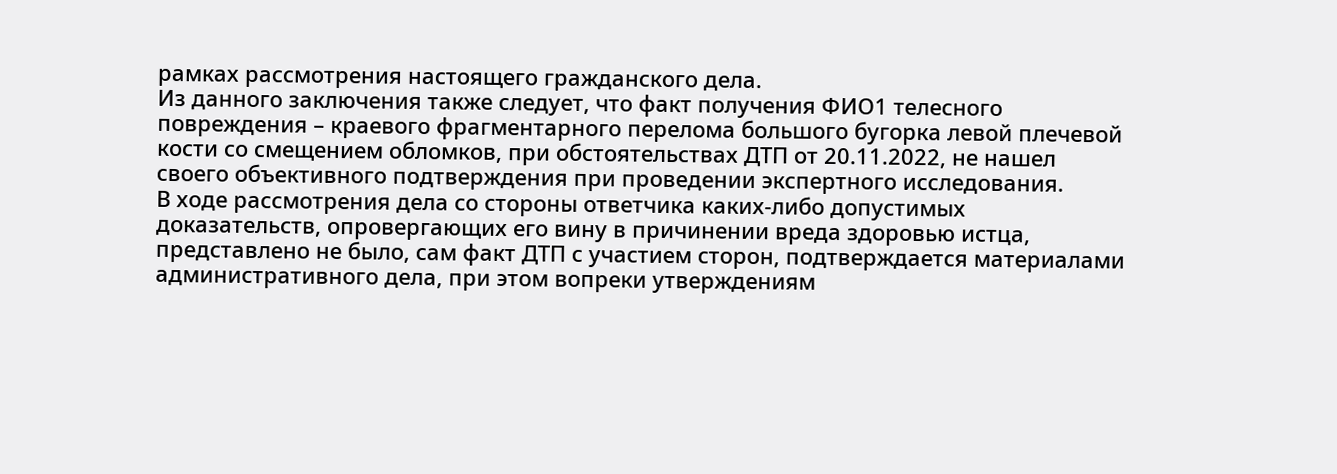рамках рассмотрения настоящего гражданского дела.
Из данного заключения также следует, что факт получения ФИО1 телесного повреждения – краевого фрагментарного перелома большого бугорка левой плечевой кости со смещением обломков, при обстоятельствах ДТП от 20.11.2022, не нашел своего объективного подтверждения при проведении экспертного исследования.
В ходе рассмотрения дела со стороны ответчика каких-либо допустимых доказательств, опровергающих его вину в причинении вреда здоровью истца, представлено не было, сам факт ДТП с участием сторон, подтверждается материалами административного дела, при этом вопреки утверждениям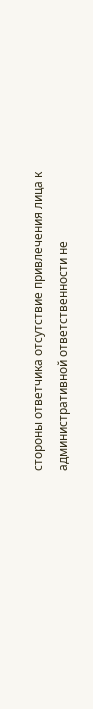стороны ответчика отсутствие привлечения лица к административной ответственности не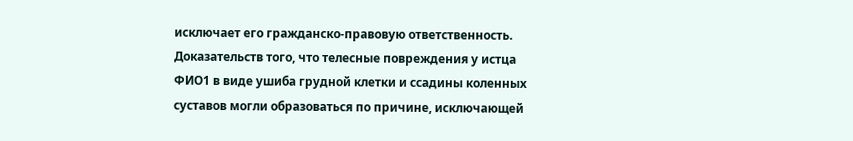исключает его гражданско-правовую ответственность.
Доказательств того, что телесные повреждения у истца ФИО1 в виде ушиба грудной клетки и ссадины коленных суставов могли образоваться по причине, исключающей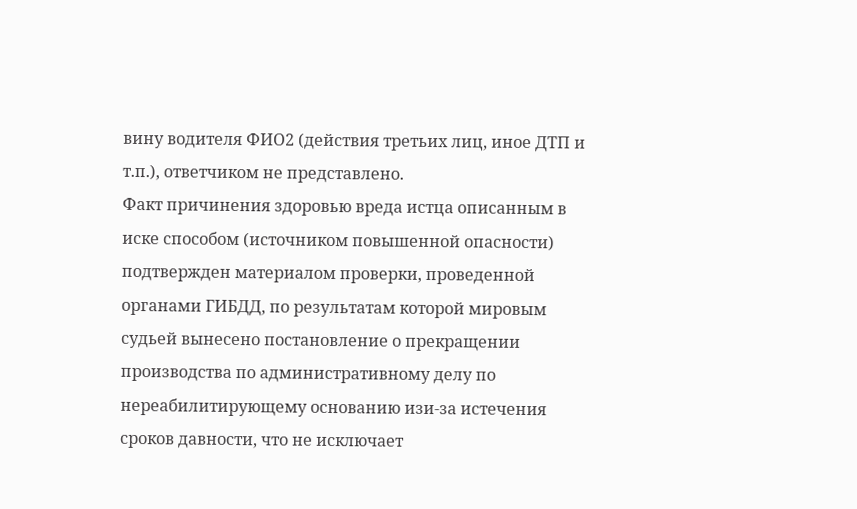вину водителя ФИО2 (действия третьих лиц, иное ДТП и т.п.), ответчиком не представлено.
Факт причинения здоровью вреда истца описанным в иске способом (источником повышенной опасности) подтвержден материалом проверки, проведенной органами ГИБДД, по результатам которой мировым судьей вынесено постановление о прекращении производства по административному делу по нереабилитирующему основанию изи-за истечения сроков давности, что не исключает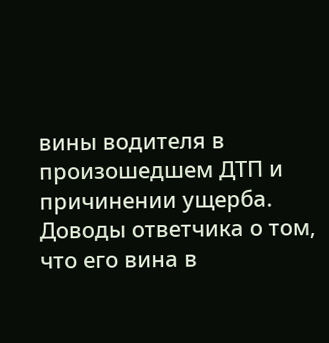вины водителя в произошедшем ДТП и причинении ущерба.
Доводы ответчика о том, что его вина в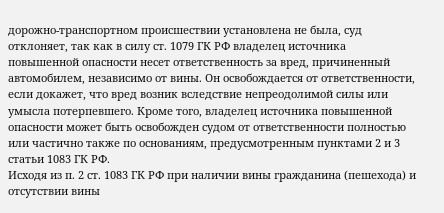дорожно-транспортном происшествии установлена не была, суд отклоняет, так как в силу ст. 1079 ГК РФ владелец источника повышенной опасности несет ответственность за вред, причиненный автомобилем, независимо от вины. Он освобождается от ответственности, если докажет, что вред возник вследствие непреодолимой силы или умысла потерпевшего. Кроме того, владелец источника повышенной опасности может быть освобожден судом от ответственности полностью или частично также по основаниям, предусмотренным пунктами 2 и 3 статьи 1083 ГК РФ.
Исходя из п. 2 ст. 1083 ГК РФ при наличии вины гражданина (пешехода) и отсутствии вины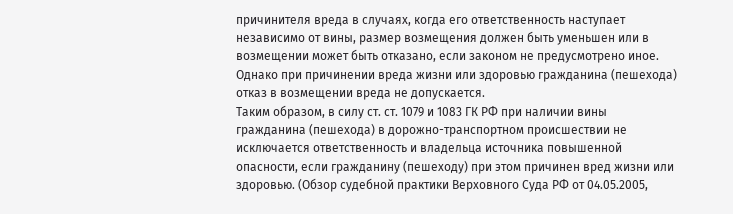причинителя вреда в случаях, когда его ответственность наступает независимо от вины, размер возмещения должен быть уменьшен или в возмещении может быть отказано, если законом не предусмотрено иное. Однако при причинении вреда жизни или здоровью гражданина (пешехода) отказ в возмещении вреда не допускается.
Таким образом, в силу ст. ст. 1079 и 1083 ГК РФ при наличии вины гражданина (пешехода) в дорожно-транспортном происшествии не исключается ответственность и владельца источника повышенной опасности, если гражданину (пешеходу) при этом причинен вред жизни или здоровью. (Обзор судебной практики Верховного Суда РФ от 04.05.2005,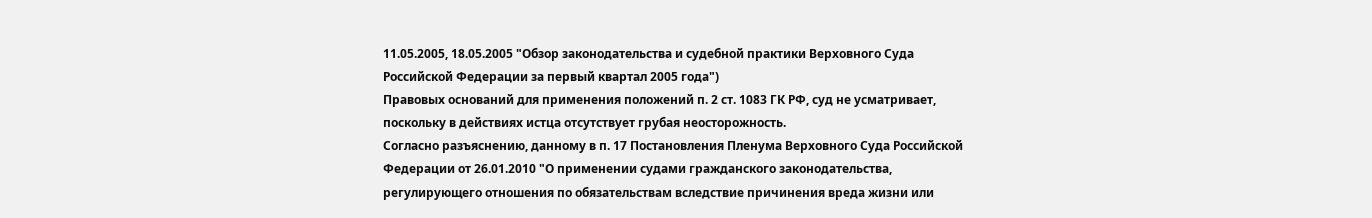11.05.2005, 18.05.2005 "Обзор законодательства и судебной практики Верховного Суда Российской Федерации за первый квартал 2005 года")
Правовых оснований для применения положений п. 2 ст. 1083 ГК РФ, суд не усматривает, поскольку в действиях истца отсутствует грубая неосторожность.
Согласно разъяснению, данному в п. 17 Постановления Пленума Верховного Суда Российской Федерации от 26.01.2010 "О применении судами гражданского законодательства, регулирующего отношения по обязательствам вследствие причинения вреда жизни или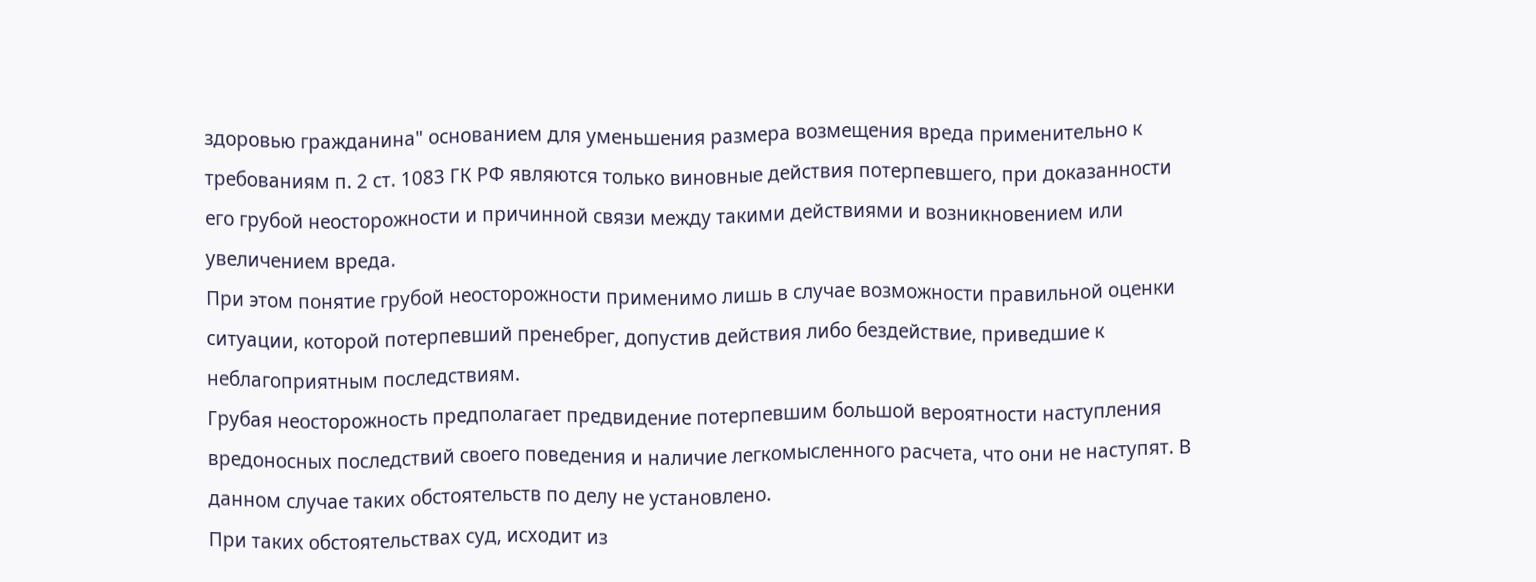здоровью гражданина" основанием для уменьшения размера возмещения вреда применительно к требованиям п. 2 ст. 1083 ГК РФ являются только виновные действия потерпевшего, при доказанности его грубой неосторожности и причинной связи между такими действиями и возникновением или увеличением вреда.
При этом понятие грубой неосторожности применимо лишь в случае возможности правильной оценки ситуации, которой потерпевший пренебрег, допустив действия либо бездействие, приведшие к неблагоприятным последствиям.
Грубая неосторожность предполагает предвидение потерпевшим большой вероятности наступления вредоносных последствий своего поведения и наличие легкомысленного расчета, что они не наступят. В данном случае таких обстоятельств по делу не установлено.
При таких обстоятельствах суд, исходит из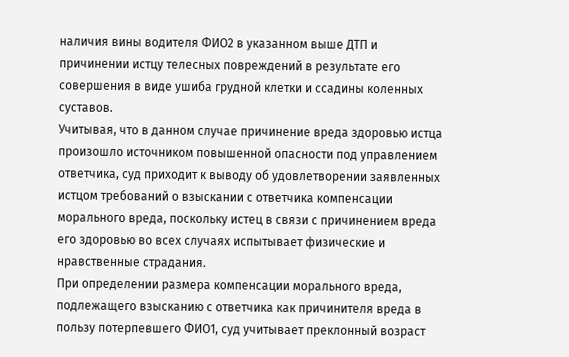наличия вины водителя ФИО2 в указанном выше ДТП и причинении истцу телесных повреждений в результате его совершения в виде ушиба грудной клетки и ссадины коленных суставов.
Учитывая, что в данном случае причинение вреда здоровью истца произошло источником повышенной опасности под управлением ответчика, суд приходит к выводу об удовлетворении заявленных истцом требований о взыскании с ответчика компенсации морального вреда, поскольку истец в связи с причинением вреда его здоровью во всех случаях испытывает физические и нравственные страдания.
При определении размера компенсации морального вреда, подлежащего взысканию с ответчика как причинителя вреда в пользу потерпевшего ФИО1, суд учитывает преклонный возраст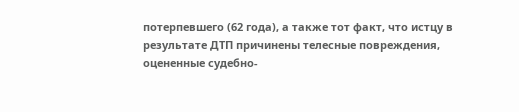потерпевшего (62 года), а также тот факт, что истцу в результате ДТП причинены телесные повреждения, оцененные судебно-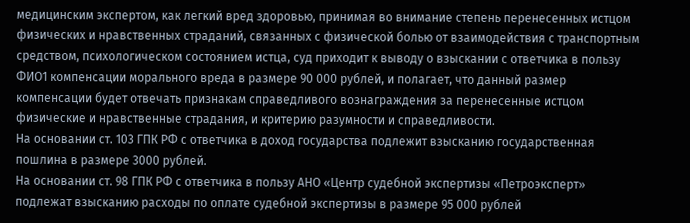медицинским экспертом, как легкий вред здоровью, принимая во внимание степень перенесенных истцом физических и нравственных страданий, связанных с физической болью от взаимодействия с транспортным средством, психологическом состоянием истца, суд приходит к выводу о взыскании с ответчика в пользу ФИО1 компенсации морального вреда в размере 90 000 рублей, и полагает, что данный размер компенсации будет отвечать признакам справедливого вознаграждения за перенесенные истцом физические и нравственные страдания, и критерию разумности и справедливости.
На основании ст. 103 ГПК РФ с ответчика в доход государства подлежит взысканию государственная пошлина в размере 3000 рублей.
На основании ст. 98 ГПК РФ с ответчика в пользу АНО «Центр судебной экспертизы «Петроэксперт» подлежат взысканию расходы по оплате судебной экспертизы в размере 95 000 рублей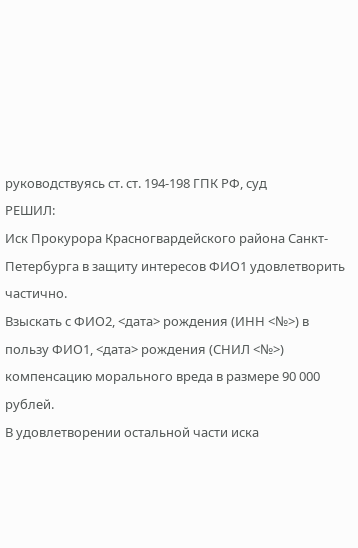руководствуясь ст. ст. 194-198 ГПК РФ, суд
РЕШИЛ:
Иск Прокурора Красногвардейского района Санкт-Петербурга в защиту интересов ФИО1 удовлетворить частично.
Взыскать с ФИО2, <дата> рождения (ИНН <№>) в пользу ФИО1, <дата> рождения (СНИЛ <№>) компенсацию морального вреда в размере 90 000 рублей.
В удовлетворении остальной части иска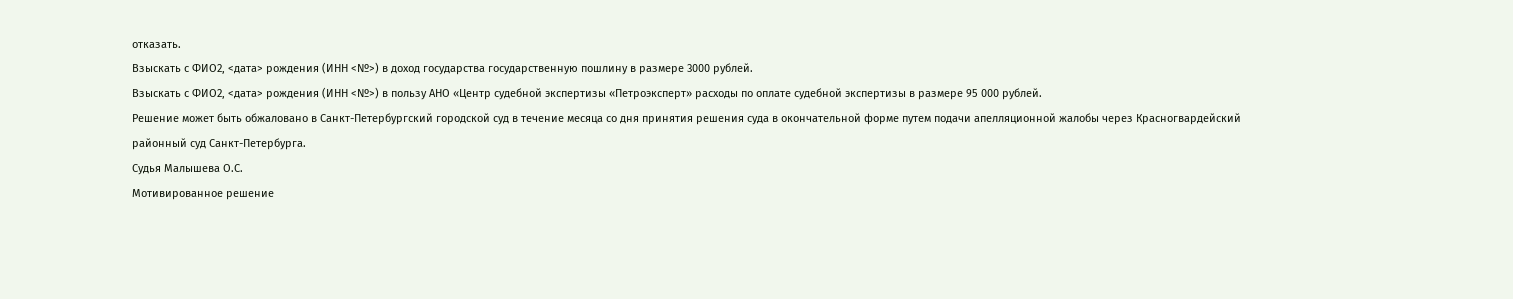отказать.
Взыскать с ФИО2, <дата> рождения (ИНН <№>) в доход государства государственную пошлину в размере 3000 рублей.
Взыскать с ФИО2, <дата> рождения (ИНН <№>) в пользу АНО «Центр судебной экспертизы «Петроэксперт» расходы по оплате судебной экспертизы в размере 95 000 рублей.
Решение может быть обжаловано в Санкт-Петербургский городской суд в течение месяца со дня принятия решения суда в окончательной форме путем подачи апелляционной жалобы через Красногвардейский районный суд Санкт-Петербурга.
Судья Малышева О.С.
Мотивированное решение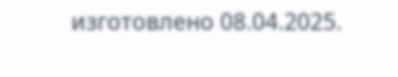изготовлено 08.04.2025.